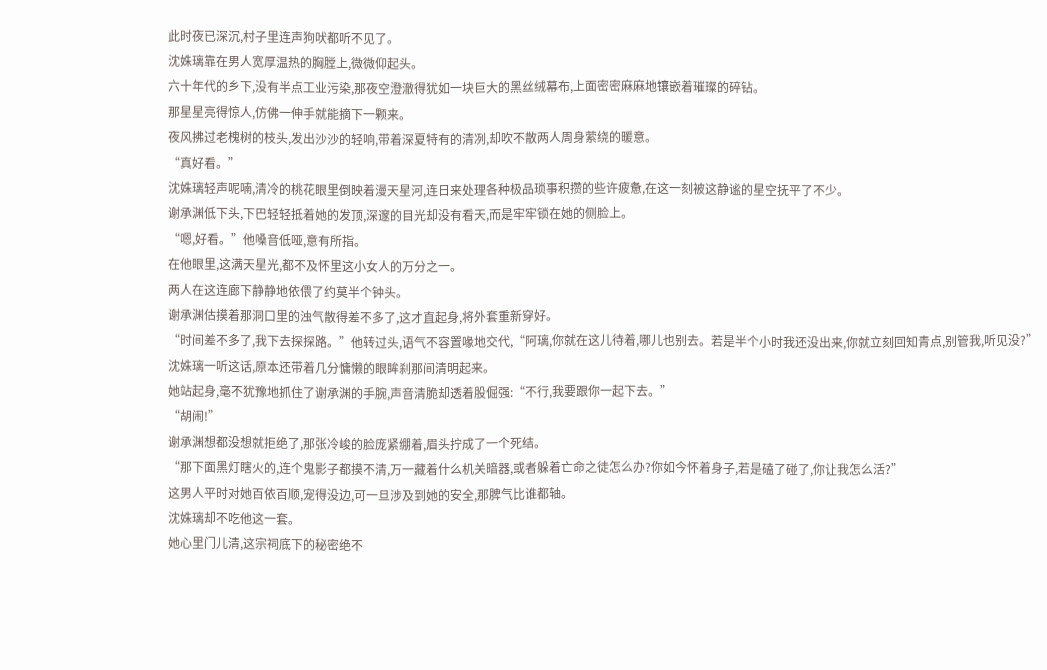此时夜已深沉,村子里连声狗吠都听不见了。
沈姝璃靠在男人宽厚温热的胸膛上,微微仰起头。
六十年代的乡下,没有半点工业污染,那夜空澄澈得犹如一块巨大的黑丝绒幕布,上面密密麻麻地镶嵌着璀璨的碎钻。
那星星亮得惊人,仿佛一伸手就能摘下一颗来。
夜风拂过老槐树的枝头,发出沙沙的轻响,带着深夏特有的清冽,却吹不散两人周身萦绕的暖意。
“真好看。”
沈姝璃轻声呢喃,清冷的桃花眼里倒映着漫天星河,连日来处理各种极品琐事积攒的些许疲惫,在这一刻被这静谧的星空抚平了不少。
谢承渊低下头,下巴轻轻抵着她的发顶,深邃的目光却没有看天,而是牢牢锁在她的侧脸上。
“嗯,好看。”他嗓音低哑,意有所指。
在他眼里,这满天星光,都不及怀里这小女人的万分之一。
两人在这连廊下静静地依偎了约莫半个钟头。
谢承渊估摸着那洞口里的浊气散得差不多了,这才直起身,将外套重新穿好。
“时间差不多了,我下去探探路。”他转过头,语气不容置喙地交代,“阿璃,你就在这儿待着,哪儿也别去。若是半个小时我还没出来,你就立刻回知青点,别管我,听见没?”
沈姝璃一听这话,原本还带着几分慵懒的眼眸刹那间清明起来。
她站起身,毫不犹豫地抓住了谢承渊的手腕,声音清脆却透着股倔强:“不行,我要跟你一起下去。”
“胡闹!”
谢承渊想都没想就拒绝了,那张冷峻的脸庞紧绷着,眉头拧成了一个死结。
“那下面黑灯瞎火的,连个鬼影子都摸不清,万一藏着什么机关暗器,或者躲着亡命之徒怎么办?你如今怀着身子,若是磕了碰了,你让我怎么活?”
这男人平时对她百依百顺,宠得没边,可一旦涉及到她的安全,那脾气比谁都轴。
沈姝璃却不吃他这一套。
她心里门儿清,这宗祠底下的秘密绝不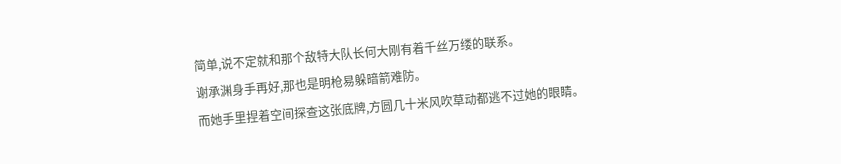简单,说不定就和那个敌特大队长何大刚有着千丝万缕的联系。
谢承渊身手再好,那也是明枪易躲暗箭难防。
而她手里捏着空间探查这张底牌,方圆几十米风吹草动都逃不过她的眼睛。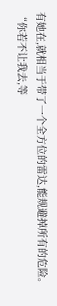有她在,就相当于带了一个全方位的雷达,能规避掉所有的危险。
“你若不让我去,等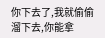你下去了,我就偷偷溜下去,你能拿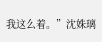我这么着。”沈姝璃